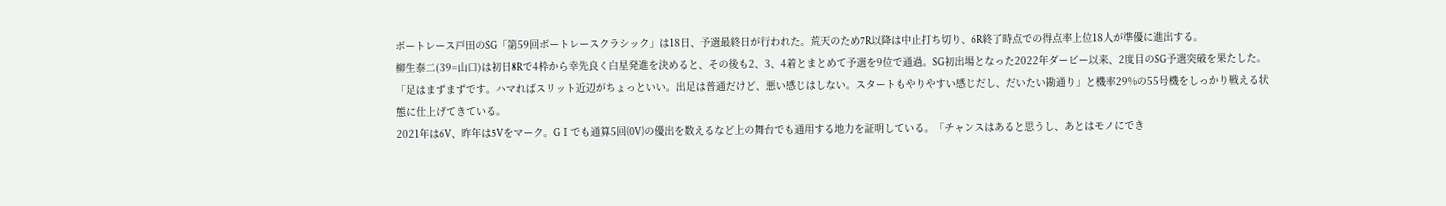ボートレース戸田のSG「第59回ボートレースクラシック」は18日、予選最終日が行われた。荒天のため7R以降は中止打ち切り、6R終了時点での得点率上位18人が準優に進出する。
柳生泰二(39=山口)は初日8Rで4枠から幸先良く白星発進を決めると、その後も2、3、4着とまとめて予選を9位で通過。SG初出場となった2022年ダービー以来、2度目のSG予選突破を果たした。
「足はまずまずです。ハマればスリット近辺がちょっといい。出足は普通だけど、悪い感じはしない。スタートもやりやすい感じだし、だいたい勘通り」と機率29%の55号機をしっかり戦える状態に仕上げてきている。
2021年は6V、昨年は5Vをマーク。GⅠでも通算5回(0V)の優出を数えるなど上の舞台でも通用する地力を証明している。「チャンスはあると思うし、あとはモノにでき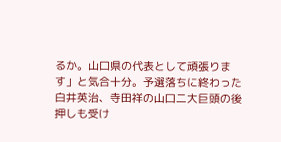るか。山口県の代表として頑張ります」と気合十分。予選落ちに終わった白井英治、寺田祥の山口二大巨頭の後押しも受け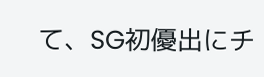て、SG初優出にチ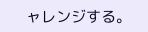ャレンジする。